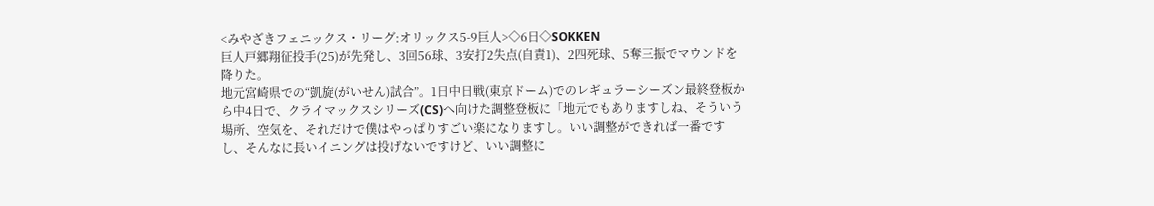<みやざきフェニックス・リーグ:オリックス5-9巨人>◇6日◇SOKKEN
巨人戸郷翔征投手(25)が先発し、3回56球、3安打2失点(自責1)、2四死球、5奪三振でマウンドを降りた。
地元宮崎県での“凱旋(がいせん)試合”。1日中日戦(東京ドーム)でのレギュラーシーズン最終登板から中4日で、クライマックスシリーズ(CS)へ向けた調整登板に「地元でもありますしね、そういう場所、空気を、それだけで僕はやっぱりすごい楽になりますし。いい調整ができれば一番ですし、そんなに長いイニングは投げないですけど、いい調整に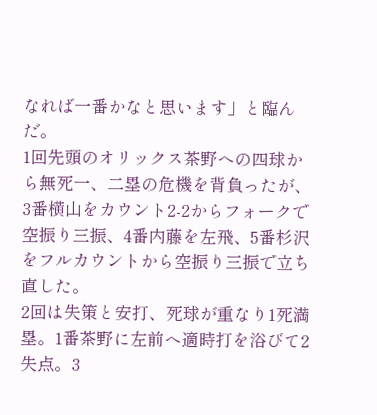なれば一番かなと思います」と臨んだ。
1回先頭のオリックス茶野への四球から無死一、二塁の危機を背負ったが、3番横山をカウント2-2からフォークで空振り三振、4番内藤を左飛、5番杉沢をフルカウントから空振り三振で立ち直した。
2回は失策と安打、死球が重なり1死満塁。1番茶野に左前へ適時打を浴びて2失点。3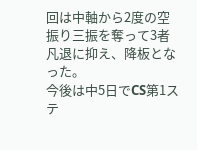回は中軸から2度の空振り三振を奪って3者凡退に抑え、降板となった。
今後は中5日でCS第1ステ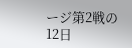ージ第2戦の12日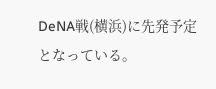DeNA戦(横浜)に先発予定となっている。